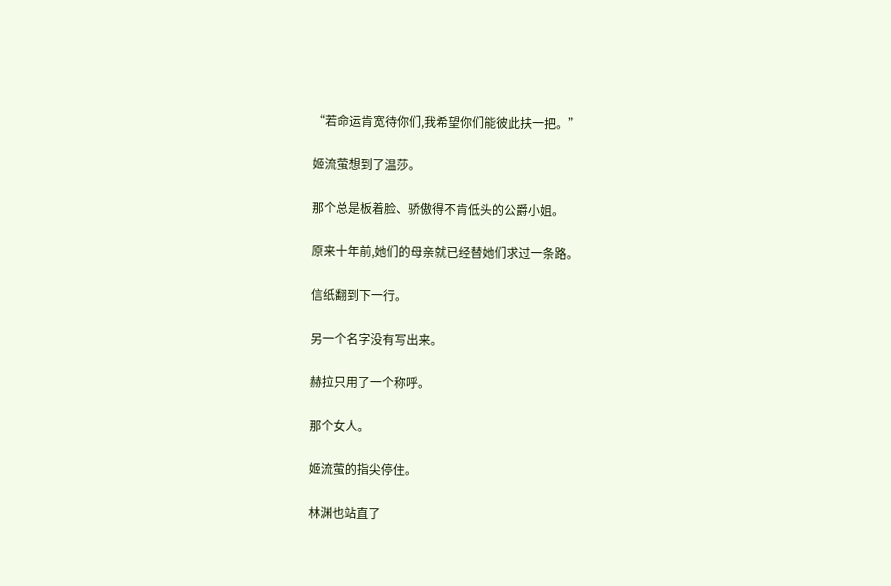“若命运肯宽待你们,我希望你们能彼此扶一把。”

姬流萤想到了温莎。

那个总是板着脸、骄傲得不肯低头的公爵小姐。

原来十年前,她们的母亲就已经替她们求过一条路。

信纸翻到下一行。

另一个名字没有写出来。

赫拉只用了一个称呼。

那个女人。

姬流萤的指尖停住。

林渊也站直了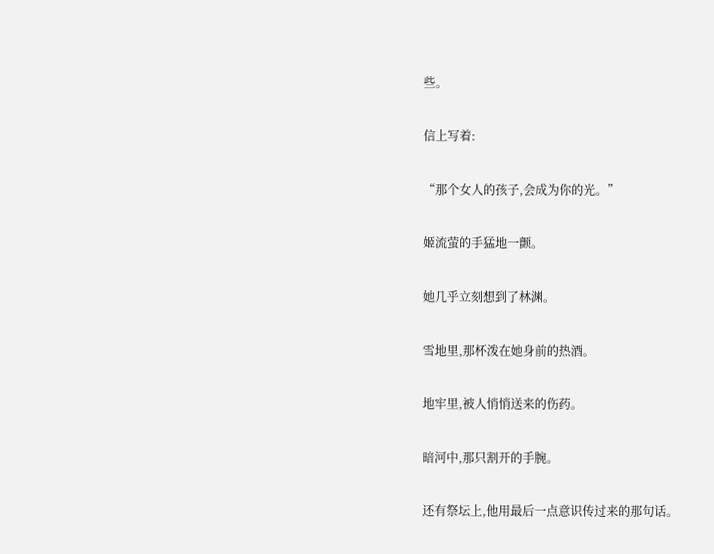些。

信上写着:

“那个女人的孩子,会成为你的光。”

姬流萤的手猛地一颤。

她几乎立刻想到了林渊。

雪地里,那杯泼在她身前的热酒。

地牢里,被人悄悄送来的伤药。

暗河中,那只割开的手腕。

还有祭坛上,他用最后一点意识传过来的那句话。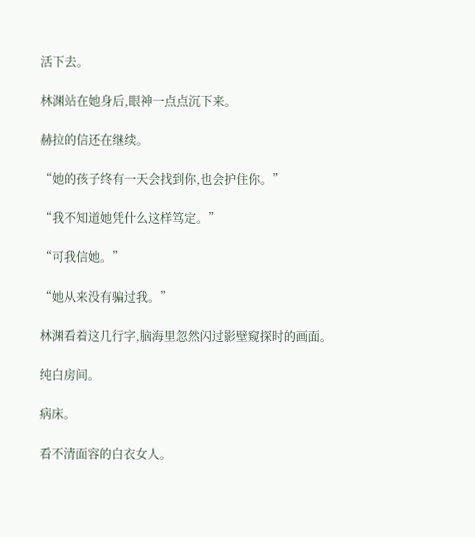活下去。

林渊站在她身后,眼神一点点沉下来。

赫拉的信还在继续。

“她的孩子终有一天会找到你,也会护住你。”

“我不知道她凭什么这样笃定。”

“可我信她。”

“她从来没有骗过我。”

林渊看着这几行字,脑海里忽然闪过影壁窥探时的画面。

纯白房间。

病床。

看不清面容的白衣女人。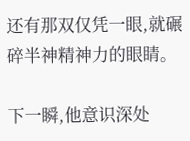还有那双仅凭一眼,就碾碎半神精神力的眼睛。

下一瞬,他意识深处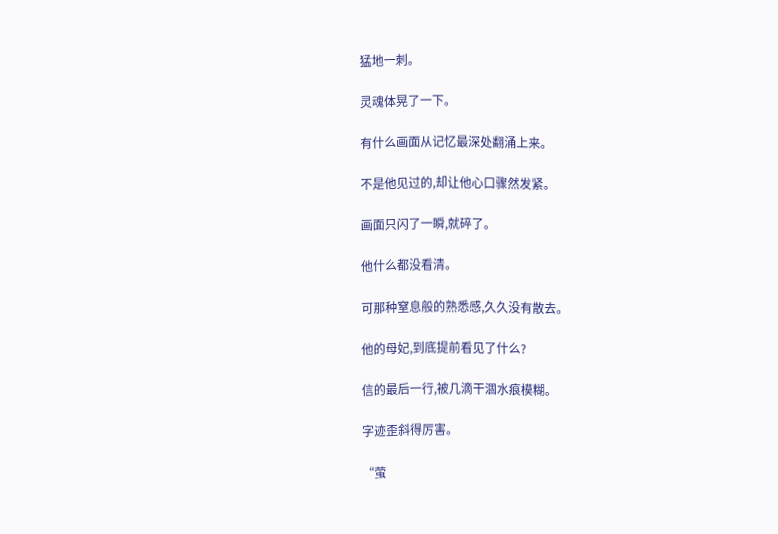猛地一刺。

灵魂体晃了一下。

有什么画面从记忆最深处翻涌上来。

不是他见过的,却让他心口骤然发紧。

画面只闪了一瞬,就碎了。

他什么都没看清。

可那种窒息般的熟悉感,久久没有散去。

他的母妃,到底提前看见了什么?

信的最后一行,被几滴干涸水痕模糊。

字迹歪斜得厉害。

“萤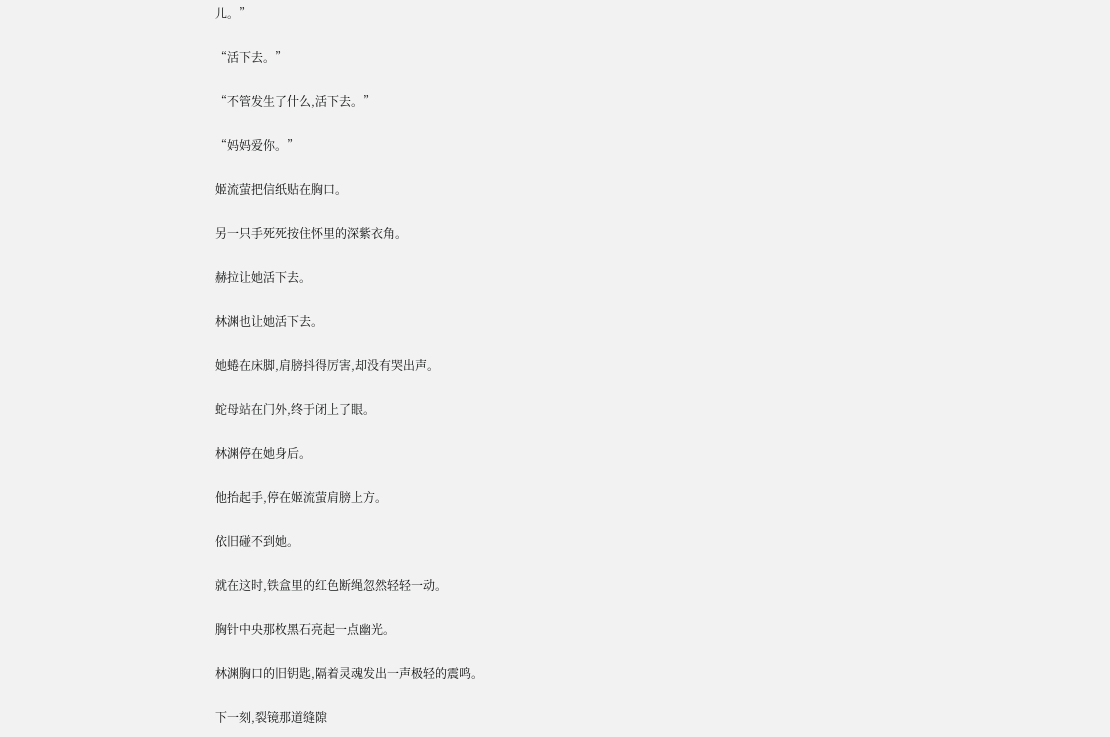儿。”

“活下去。”

“不管发生了什么,活下去。”

“妈妈爱你。”

姬流萤把信纸贴在胸口。

另一只手死死按住怀里的深紫衣角。

赫拉让她活下去。

林渊也让她活下去。

她蜷在床脚,肩膀抖得厉害,却没有哭出声。

蛇母站在门外,终于闭上了眼。

林渊停在她身后。

他抬起手,停在姬流萤肩膀上方。

依旧碰不到她。

就在这时,铁盒里的红色断绳忽然轻轻一动。

胸针中央那枚黑石亮起一点幽光。

林渊胸口的旧钥匙,隔着灵魂发出一声极轻的震鸣。

下一刻,裂镜那道缝隙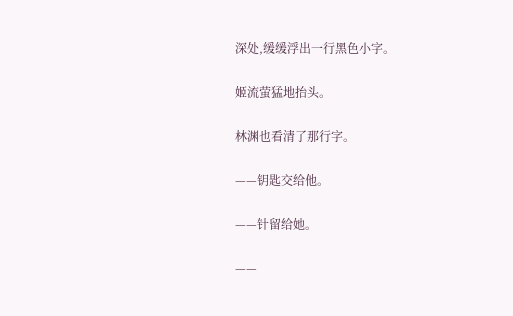深处,缓缓浮出一行黑色小字。

姬流萤猛地抬头。

林渊也看清了那行字。

——钥匙交给他。

——针留给她。

——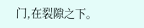门,在裂隙之下。